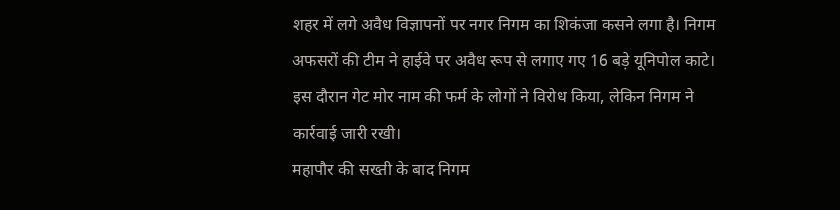शहर में लगे अवैध विज्ञापनों पर नगर निगम का शिकंजा कसने लगा है। निगम अफसरों की टीम ने हाईवे पर अवैध रूप से लगाए गए 16 बड़े यूनिपोल काटे। इस दौरान गेट मोर नाम की फर्म के लोगों ने विरोध किया, लेकिन निगम ने कार्रवाई जारी रखी।
महापौर की सख्ती के बाद निगम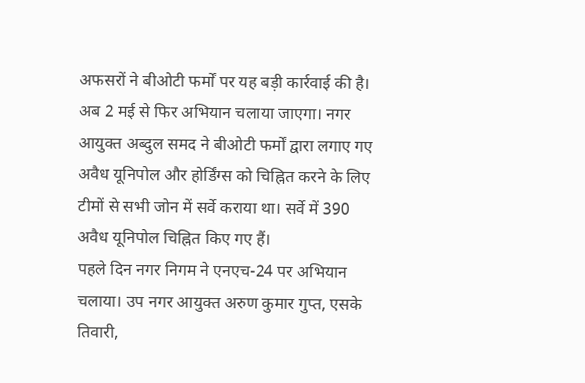अफसरों ने बीओटी फर्मों पर यह बड़ी कार्रवाई की है। अब 2 मई से फिर अभियान चलाया जाएगा। नगर आयुक्त अब्दुल समद ने बीओटी फर्मों द्वारा लगाए गए अवैध यूनिपोल और होर्डिंग्स को चिह्नित करने के लिए टीमों से सभी जोन में सर्वे कराया था। सर्वे में 390 अवैध यूनिपोल चिह्नित किए गए हैं।
पहले दिन नगर निगम ने एनएच-24 पर अभियान चलाया। उप नगर आयुक्त अरुण कुमार गुप्त, एसके तिवारी,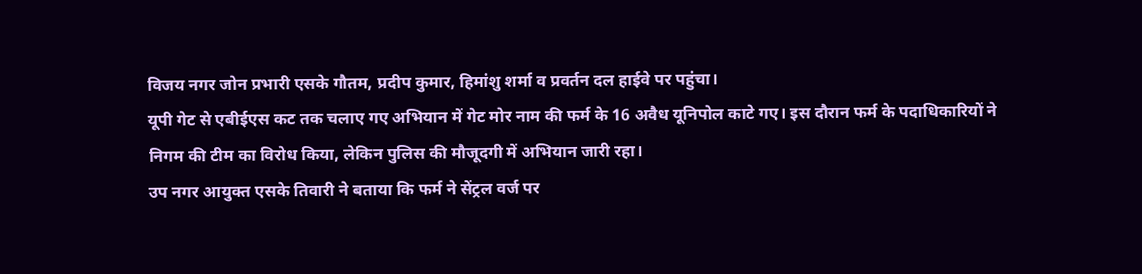विजय नगर जोन प्रभारी एसके गौतम, प्रदीप कुमार, हिमांशु शर्मा व प्रवर्तन दल हाईवे पर पहुंचा।
यूपी गेट से एबीईएस कट तक चलाए गए अभियान में गेट मोर नाम की फर्म के 16 अवैध यूनिपोल काटे गए। इस दौरान फर्म के पदाधिकारियों ने निगम की टीम का विरोध किया, लेकिन पुलिस की मौजूदगी में अभियान जारी रहा।
उप नगर आयुक्त एसके तिवारी ने बताया कि फर्म ने सेंट्रल वर्ज पर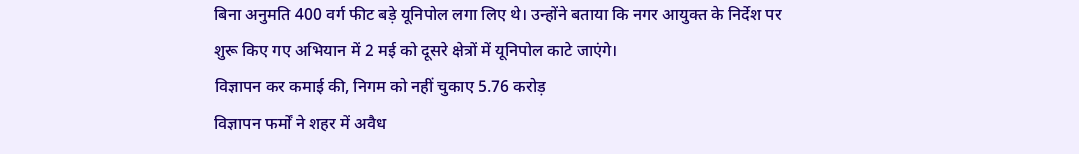बिना अनुमति 400 वर्ग फीट बड़े यूनिपोल लगा लिए थे। उन्होंने बताया कि नगर आयुक्त के निर्देश पर शुरू किए गए अभियान में 2 मई को दूसरे क्षेत्रों में यूनिपोल काटे जाएंगे।
विज्ञापन कर कमाई की, निगम को नहीं चुकाए 5.76 करोड़
विज्ञापन फर्मों ने शहर में अवैध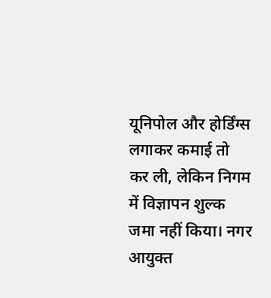यूनिपोल और होर्डिंग्स लगाकर कमाई तो कर ली, लेकिन निगम में विज्ञापन शुल्क जमा नहीं किया। नगर आयुक्त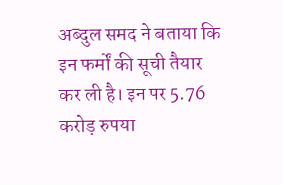अब्दुल समद ने बताया कि इन फर्मों की सूची तैयार कर ली है। इन पर 5.76 करोड़ रुपया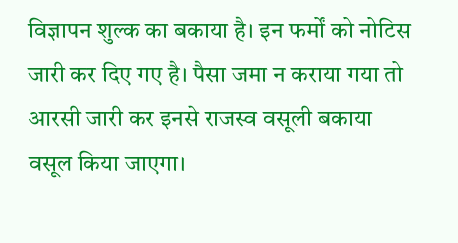विज्ञापन शुल्क का बकाया है। इन फर्मों को नोटिस जारी कर दिए गए है। पैसा जमा न कराया गया तो आरसी जारी कर इनसे राजस्व वसूली बकाया वसूल किया जाएगा।